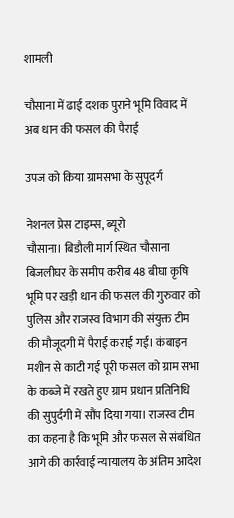शामली

चौसाना में ढाई दशक पुराने भूमि विवाद में अब धान की फसल की पैराई

उपज को किया ग्रामसभा के सुपूदर्ग

नेशनल प्रेस टाइम्स, ब्यूरो
चौसाना। बिडौली मार्ग स्थित चौसाना बिजलीघर के समीप करीब 48 बीघा कृषि भूमि पर खड़ी धान की फसल की गुरुवार को पुलिस और राजस्व विभाग की संयुक्त टीम की मौजूदगी में पैराई कराई गई। कंबाइन मशीन से काटी गई पूरी फसल को ग्राम सभा के कब्जे में रखते हुए ग्राम प्रधान प्रतिनिधि की सुपुर्दगी में सौंप दिया गया। राजस्व टीम का कहना है कि भूमि और फसल से संबंधित आगे की कार्रवाई न्यायालय के अंतिम आदेश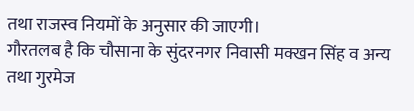तथा राजस्व नियमों के अनुसार की जाएगी।
गौरतलब है कि चौसाना के सुंदरनगर निवासी मक्खन सिंह व अन्य तथा गुरमेज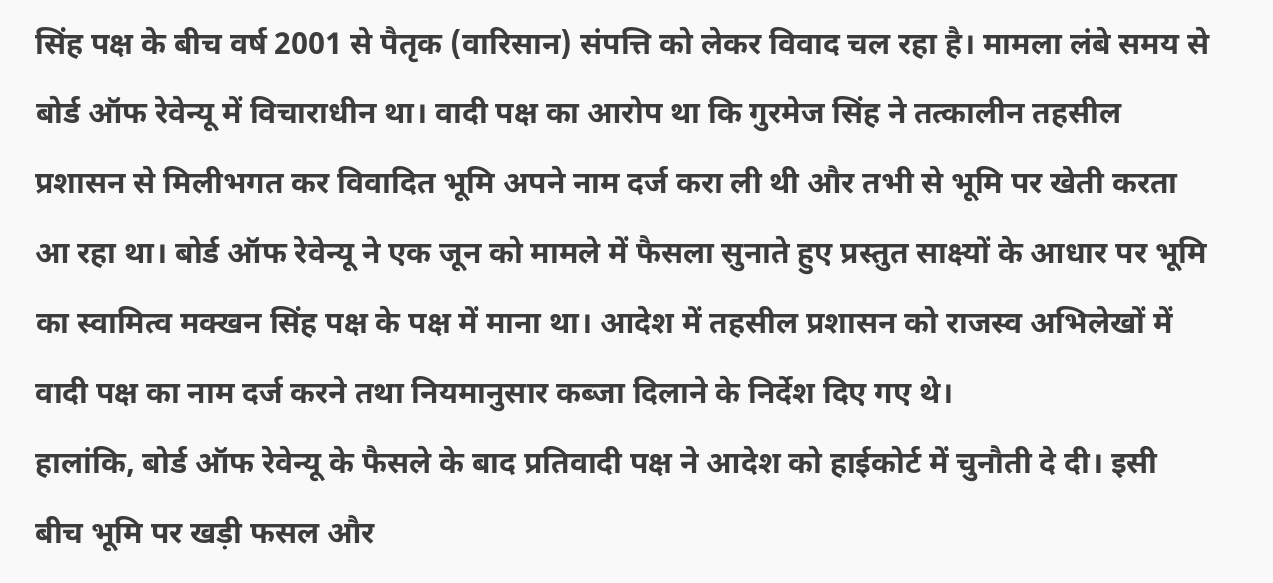सिंह पक्ष के बीच वर्ष 2001 से पैतृक (वारिसान) संपत्ति को लेकर विवाद चल रहा है। मामला लंबे समय से बोर्ड ऑफ रेवेन्यू में विचाराधीन था। वादी पक्ष का आरोप था कि गुरमेज सिंह ने तत्कालीन तहसील प्रशासन से मिलीभगत कर विवादित भूमि अपने नाम दर्ज करा ली थी और तभी से भूमि पर खेती करता आ रहा था। बोर्ड ऑफ रेवेन्यू ने एक जून को मामले में फैसला सुनाते हुए प्रस्तुत साक्ष्यों के आधार पर भूमि का स्वामित्व मक्खन सिंह पक्ष के पक्ष में माना था। आदेश में तहसील प्रशासन को राजस्व अभिलेखों में वादी पक्ष का नाम दर्ज करने तथा नियमानुसार कब्जा दिलाने के निर्देश दिए गए थे।
हालांकि, बोर्ड ऑफ रेवेन्यू के फैसले के बाद प्रतिवादी पक्ष ने आदेश को हाईकोर्ट में चुनौती दे दी। इसी बीच भूमि पर खड़ी फसल और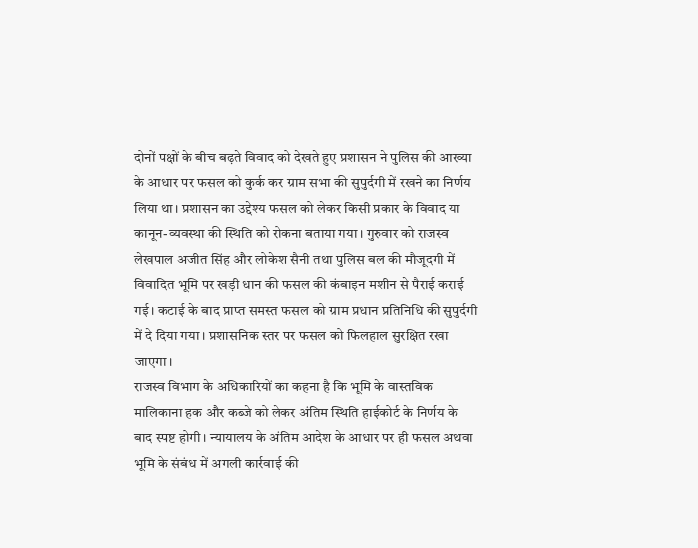दोनों पक्षों के बीच बढ़ते विवाद को देखते हुए प्रशासन ने पुलिस की आख्या के आधार पर फसल को कुर्क कर ग्राम सभा की सुपुर्दगी में रखने का निर्णय लिया था। प्रशासन का उद्देश्य फसल को लेकर किसी प्रकार के विवाद या कानून-व्यवस्था की स्थिति को रोकना बताया गया। गुरुवार को राजस्व लेखपाल अजीत सिंह और लोकेश सैनी तथा पुलिस बल की मौजूदगी में विवादित भूमि पर खड़ी धान की फसल की कंबाइन मशीन से पैराई कराई गई। कटाई के बाद प्राप्त समस्त फसल को ग्राम प्रधान प्रतिनिधि की सुपुर्दगी में दे दिया गया। प्रशासनिक स्तर पर फसल को फिलहाल सुरक्षित रखा जाएगा।
राजस्व विभाग के अधिकारियों का कहना है कि भूमि के वास्तविक मालिकाना हक और कब्जे को लेकर अंतिम स्थिति हाईकोर्ट के निर्णय के बाद स्पष्ट होगी। न्यायालय के अंतिम आदेश के आधार पर ही फसल अथवा भूमि के संबंध में अगली कार्रवाई की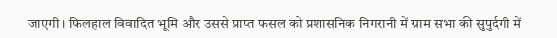जाएगी। फिलहाल विवादित भूमि और उससे प्राप्त फसल को प्रशासनिक निगरानी में ग्राम सभा की सुपुर्दगी में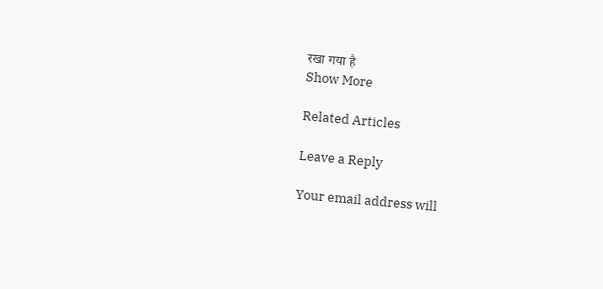रखा गया है
Show More

Related Articles

Leave a Reply

Your email address will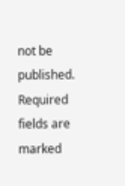not be published. Required fields are marked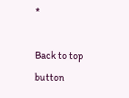*

Back to top button